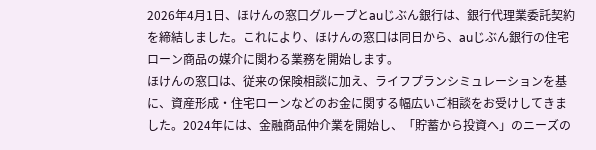2026年4月1日、ほけんの窓口グループとauじぶん銀行は、銀行代理業委託契約を締結しました。これにより、ほけんの窓口は同日から、auじぶん銀行の住宅ローン商品の媒介に関わる業務を開始します。
ほけんの窓口は、従来の保険相談に加え、ライフプランシミュレーションを基に、資産形成・住宅ローンなどのお金に関する幅広いご相談をお受けしてきました。2024年には、金融商品仲介業を開始し、「貯蓄から投資へ」のニーズの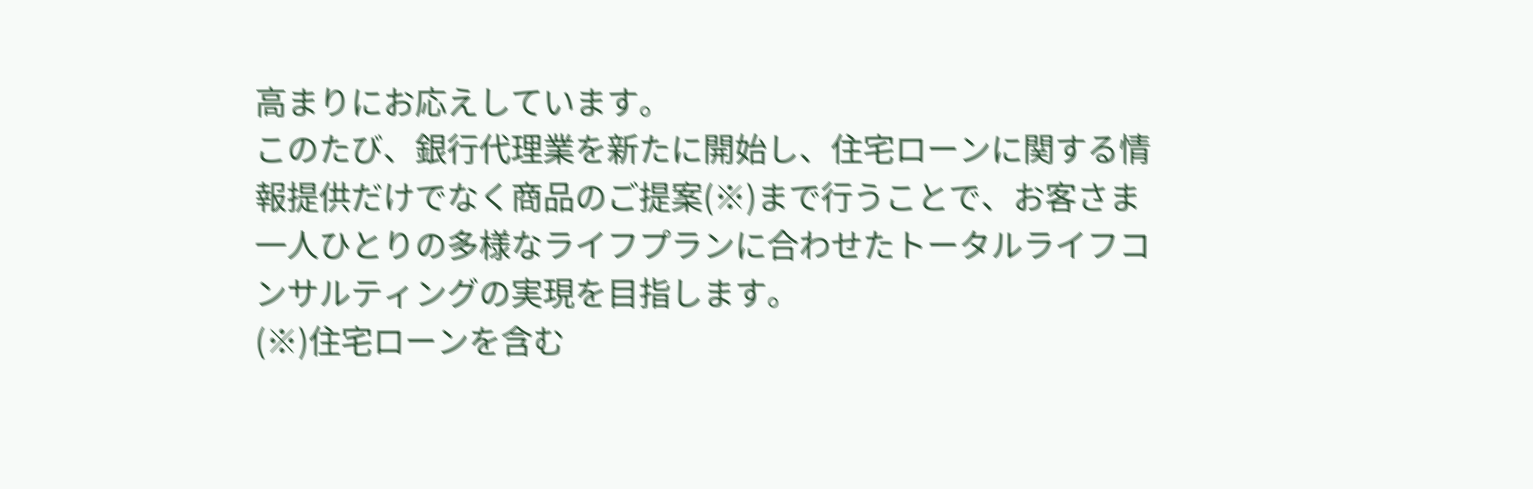高まりにお応えしています。
このたび、銀行代理業を新たに開始し、住宅ローンに関する情報提供だけでなく商品のご提案(※)まで行うことで、お客さま一人ひとりの多様なライフプランに合わせたトータルライフコンサルティングの実現を目指します。
(※)住宅ローンを含む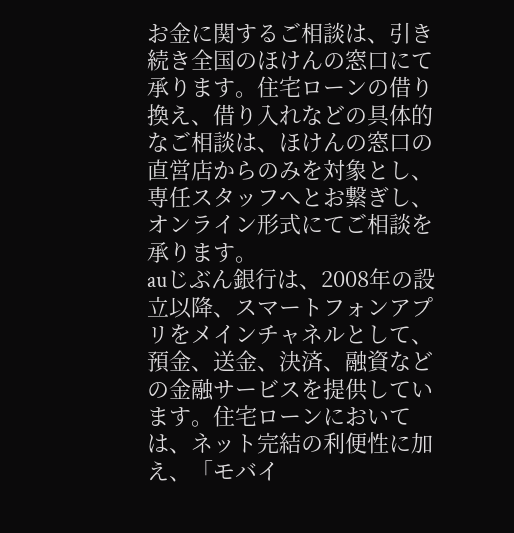お金に関するご相談は、引き続き全国のほけんの窓口にて承ります。住宅ローンの借り換え、借り入れなどの具体的なご相談は、ほけんの窓口の直営店からのみを対象とし、専任スタッフへとお繋ぎし、オンライン形式にてご相談を承ります。
auじぶん銀行は、2008年の設立以降、スマートフォンアプリをメインチャネルとして、預金、送金、決済、融資などの金融サービスを提供しています。住宅ローンにおいては、ネット完結の利便性に加え、「モバイ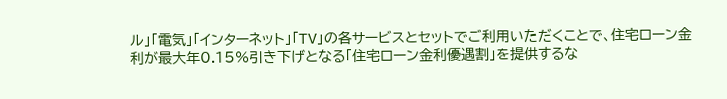ル」「電気」「インターネット」「TV」の各サービスとセットでご利用いただくことで、住宅ローン金利が最大年0.15%引き下げとなる「住宅ローン金利優遇割」を提供するな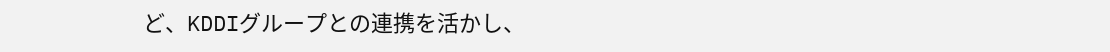ど、KDDIグループとの連携を活かし、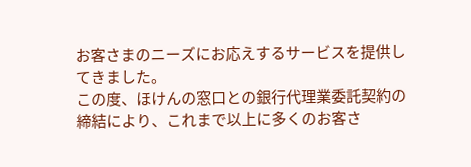お客さまのニーズにお応えするサービスを提供してきました。
この度、ほけんの窓口との銀行代理業委託契約の締結により、これまで以上に多くのお客さ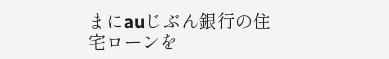まにauじぶん銀行の住宅ローンを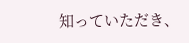知っていただき、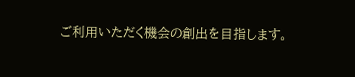ご利用いただく機会の創出を目指します。